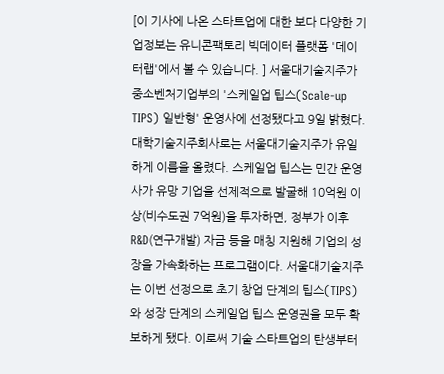[이 기사에 나온 스타트업에 대한 보다 다양한 기업정보는 유니콘팩토리 빅데이터 플랫폼 '데이터랩'에서 볼 수 있습니다. ] 서울대기술지주가 중소벤처기업부의 '스케일업 팁스(Scale-up TIPS) 일반형' 운영사에 선정됐다고 9일 밝혔다. 대학기술지주회사로는 서울대기술지주가 유일하게 이름을 올렸다. 스케일업 팁스는 민간 운영사가 유망 기업을 선제적으로 발굴해 10억원 이상(비수도권 7억원)을 투자하면, 정부가 이후 R&D(연구개발) 자금 등을 매칭 지원해 기업의 성장을 가속화하는 프로그램이다. 서울대기술지주는 이번 선정으로 초기 창업 단계의 팁스(TIPS)와 성장 단계의 스케일업 팁스 운영권을 모두 확보하게 됐다. 이로써 기술 스타트업의 탄생부터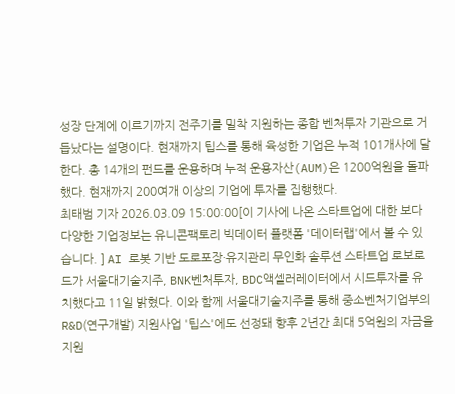성장 단계에 이르기까지 전주기를 밀착 지원하는 종합 벤처투자 기관으로 거듭났다는 설명이다. 현재까지 팁스를 통해 육성한 기업은 누적 101개사에 달한다. 총 14개의 펀드를 운용하며 누적 운용자산(AUM)은 1200억원을 돌파했다. 현재까지 200여개 이상의 기업에 투자를 집행했다.
최태범 기자 2026.03.09 15:00:00[이 기사에 나온 스타트업에 대한 보다 다양한 기업정보는 유니콘팩토리 빅데이터 플랫폼 '데이터랩'에서 볼 수 있습니다. ] AI 로봇 기반 도로포장·유지관리 무인화 솔루션 스타트업 로보로드가 서울대기술지주, BNK벤처투자, BDC액셀러레이터에서 시드투자를 유치했다고 11일 밝혔다. 이와 함께 서울대기술지주를 통해 중소벤처기업부의 R&D(연구개발) 지원사업 '팁스'에도 선정돼 향후 2년간 최대 5억원의 자금을 지원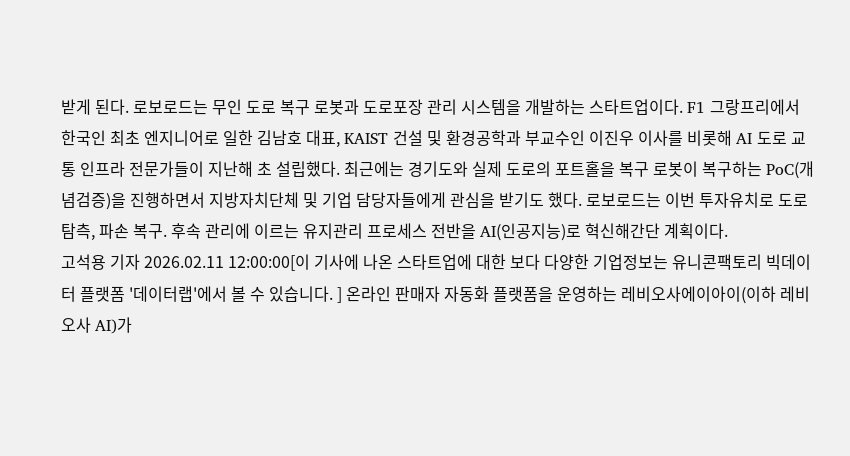받게 된다. 로보로드는 무인 도로 복구 로봇과 도로포장 관리 시스템을 개발하는 스타트업이다. F1 그랑프리에서 한국인 최초 엔지니어로 일한 김남호 대표, KAIST 건설 및 환경공학과 부교수인 이진우 이사를 비롯해 AI 도로 교통 인프라 전문가들이 지난해 초 설립했다. 최근에는 경기도와 실제 도로의 포트홀을 복구 로봇이 복구하는 PoC(개념검증)을 진행하면서 지방자치단체 및 기업 담당자들에게 관심을 받기도 했다. 로보로드는 이번 투자유치로 도로 탐측, 파손 복구. 후속 관리에 이르는 유지관리 프로세스 전반을 AI(인공지능)로 혁신해간단 계획이다.
고석용 기자 2026.02.11 12:00:00[이 기사에 나온 스타트업에 대한 보다 다양한 기업정보는 유니콘팩토리 빅데이터 플랫폼 '데이터랩'에서 볼 수 있습니다. ] 온라인 판매자 자동화 플랫폼을 운영하는 레비오사에이아이(이하 레비오사 AI)가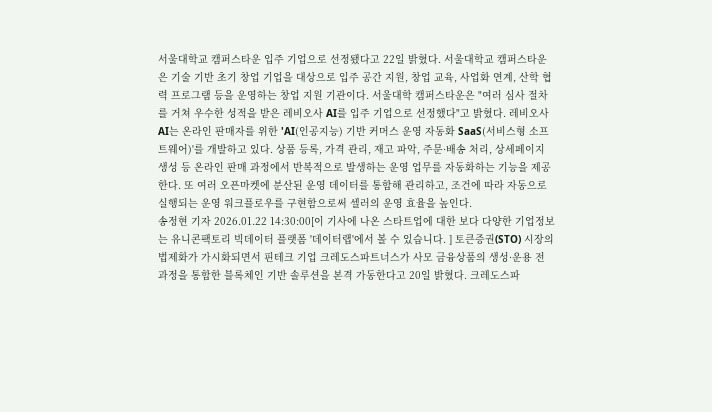서울대학교 캠퍼스타운 입주 기업으로 선정됐다고 22일 밝혔다. 서울대학교 캠퍼스타운은 기술 기반 초기 창업 기업을 대상으로 입주 공간 지원, 창업 교육, 사업화 연계, 산학 협력 프로그램 등을 운영하는 창업 지원 기관이다. 서울대학 캠퍼스타운은 "여러 심사 절차를 거쳐 우수한 성적을 받은 레비오사 AI를 입주 기업으로 선정했다"고 밝혔다. 레비오사 AI는 온라인 판매자를 위한 'AI(인공지능) 기반 커머스 운영 자동화 SaaS(서비스형 소프트웨어)'를 개발하고 있다. 상품 등록, 가격 관리, 재고 파악, 주문·배송 처리, 상세페이지 생성 등 온라인 판매 과정에서 반복적으로 발생하는 운영 업무를 자동화하는 기능을 제공한다. 또 여러 오픈마켓에 분산된 운영 데이터를 통합해 관리하고, 조건에 따라 자동으로 실행되는 운영 워크플로우를 구현함으로써 셀러의 운영 효율을 높인다.
송정현 기자 2026.01.22 14:30:00[이 기사에 나온 스타트업에 대한 보다 다양한 기업정보는 유니콘팩토리 빅데이터 플랫폼 '데이터랩'에서 볼 수 있습니다. ] 토큰증권(STO) 시장의 법제화가 가시화되면서 핀테크 기업 크레도스파트너스가 사모 금융상품의 생성·운용 전 과정을 통합한 블록체인 기반 솔루션을 본격 가동한다고 20일 밝혔다. 크레도스파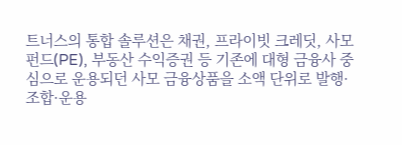트너스의 통합 솔루션은 채권, 프라이빗 크레딧, 사모펀드(PE), 부동산 수익증권 등 기존에 대형 금융사 중심으로 운용되던 사모 금융상품을 소액 단위로 발행·조합·운용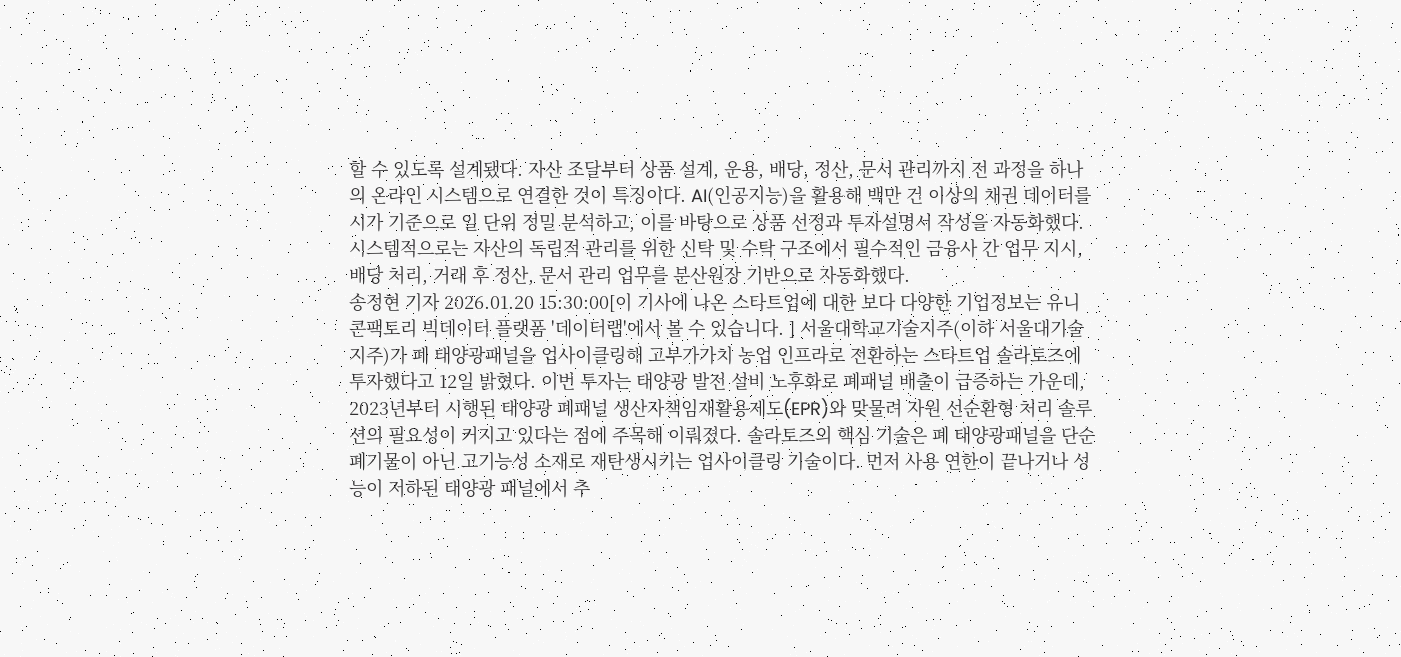할 수 있도록 설계됐다. 자산 조달부터 상품 설계, 운용, 배당, 정산, 문서 관리까지 전 과정을 하나의 온라인 시스템으로 연결한 것이 특징이다. AI(인공지능)을 활용해 백만 건 이상의 채권 데이터를 시가 기준으로 일 단위 정밀 분석하고, 이를 바탕으로 상품 선정과 투자설명서 작성을 자동화했다. 시스템적으로는 자산의 독립적 관리를 위한 신탁 및 수탁 구조에서 필수적인 금융사 간 업무 지시, 배당 처리, 거래 후 정산, 문서 관리 업무를 분산원장 기반으로 자동화했다.
송정현 기자 2026.01.20 15:30:00[이 기사에 나온 스타트업에 대한 보다 다양한 기업정보는 유니콘팩토리 빅데이터 플랫폼 '데이터랩'에서 볼 수 있습니다. ] 서울대학교기술지주(이하 서울대기술지주)가 폐 태양광패널을 업사이클링해 고부가가치 농업 인프라로 전환하는 스타트업 솔라토즈에 투자했다고 12일 밝혔다. 이번 투자는 태양광 발전 설비 노후화로 폐패널 배출이 급증하는 가운데, 2023년부터 시행된 태양광 폐패널 생산자책임재활용제도(EPR)와 맞물려 자원 선순환형 처리 솔루션의 필요성이 커지고 있다는 점에 주목해 이뤄졌다. 솔라토즈의 핵심 기술은 폐 태양광패널을 단순 폐기물이 아닌 고기능성 소재로 재탄생시키는 업사이클링 기술이다. 먼저 사용 연한이 끝나거나 성능이 저하된 태양광 패널에서 추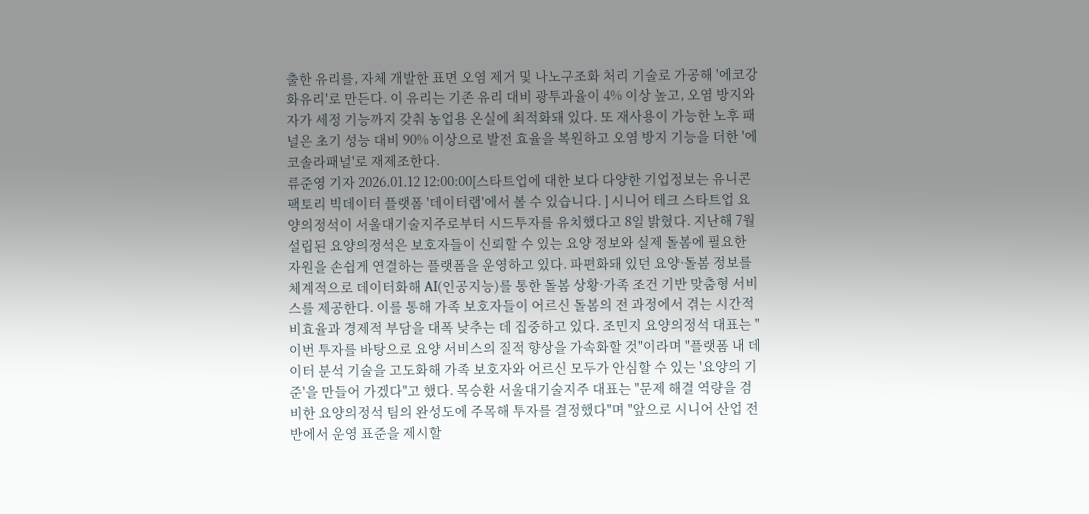출한 유리를, 자체 개발한 표면 오염 제거 및 나노구조화 처리 기술로 가공해 '에코강화유리'로 만든다. 이 유리는 기존 유리 대비 광투과율이 4% 이상 높고, 오염 방지와 자가 세정 기능까지 갖춰 농업용 온실에 최적화돼 있다. 또 재사용이 가능한 노후 패널은 초기 성능 대비 90% 이상으로 발전 효율을 복원하고 오염 방지 기능을 더한 '에코솔라패널'로 재제조한다.
류준영 기자 2026.01.12 12:00:00[스타트업에 대한 보다 다양한 기업정보는 유니콘팩토리 빅데이터 플랫폼 '데이터랩'에서 볼 수 있습니다. ] 시니어 테크 스타트업 요양의정석이 서울대기술지주로부터 시드투자를 유치했다고 8일 밝혔다. 지난해 7월 설립된 요양의정석은 보호자들이 신뢰할 수 있는 요양 정보와 실제 돌봄에 필요한 자원을 손쉽게 연결하는 플랫폼을 운영하고 있다. 파편화돼 있던 요양·돌봄 정보를 체계적으로 데이터화해 AI(인공지능)를 통한 돌봄 상황·가족 조건 기반 맞춤형 서비스를 제공한다. 이를 통해 가족 보호자들이 어르신 돌봄의 전 과정에서 겪는 시간적 비효율과 경제적 부담을 대폭 낮추는 데 집중하고 있다. 조민지 요양의정석 대표는 "이번 투자를 바탕으로 요양 서비스의 질적 향상을 가속화할 것"이라며 "플랫폼 내 데이터 분석 기술을 고도화해 가족 보호자와 어르신 모두가 안심할 수 있는 '요양의 기준'을 만들어 가겠다"고 했다. 목승환 서울대기술지주 대표는 "문제 해결 역량을 겸비한 요양의정석 팀의 완성도에 주목해 투자를 결정했다"며 "앞으로 시니어 산업 전반에서 운영 표준을 제시할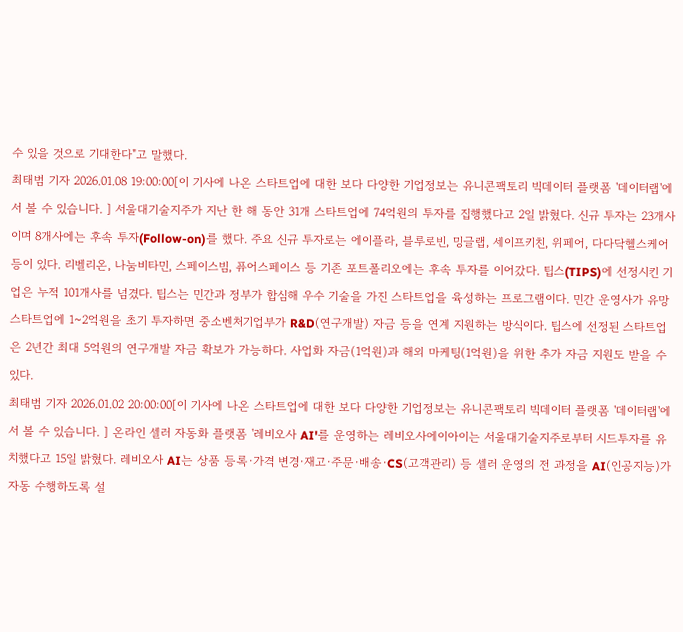수 있을 것으로 기대한다"고 말했다.
최태범 기자 2026.01.08 19:00:00[이 기사에 나온 스타트업에 대한 보다 다양한 기업정보는 유니콘팩토리 빅데이터 플랫폼 '데이터랩'에서 볼 수 있습니다. ] 서울대기술지주가 지난 한 해 동안 31개 스타트업에 74억원의 투자를 집행했다고 2일 밝혔다. 신규 투자는 23개사이며 8개사에는 후속 투자(Follow-on)를 했다. 주요 신규 투자로는 에이플라, 블루로빈, 밍글랩, 세이프키친, 위페어, 다다닥헬스케어 등이 있다. 리벨리온, 나눔비타민, 스페이스빔, 퓨어스페이스 등 기존 포트폴리오에는 후속 투자를 이어갔다. 팁스(TIPS)에 선정시킨 기업은 누적 101개사를 넘겼다. 팁스는 민간과 정부가 합심해 우수 기술을 가진 스타트업을 육성하는 프로그램이다. 민간 운영사가 유망 스타트업에 1~2억원을 초기 투자하면 중소벤처기업부가 R&D(연구개발) 자금 등을 연계 지원하는 방식이다. 팁스에 선정된 스타트업은 2년간 최대 5억원의 연구개발 자금 확보가 가능하다. 사업화 자금(1억원)과 해외 마케팅(1억원)을 위한 추가 자금 지원도 받을 수 있다.
최태범 기자 2026.01.02 20:00:00[이 기사에 나온 스타트업에 대한 보다 다양한 기업정보는 유니콘팩토리 빅데이터 플랫폼 '데이터랩'에서 볼 수 있습니다. ] 온라인 셀러 자동화 플랫폼 '레비오사 AI'를 운영하는 레비오사에이아이는 서울대기술지주로부터 시드투자를 유치했다고 15일 밝혔다. 레비오사 AI는 상품 등록·가격 변경·재고·주문·배송·CS(고객관리) 등 셀러 운영의 전 과정을 AI(인공지능)가 자동 수행하도록 설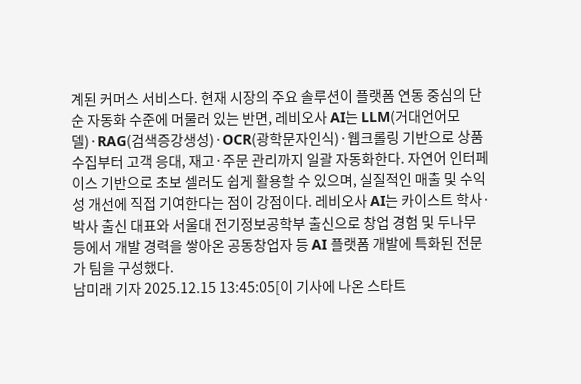계된 커머스 서비스다. 현재 시장의 주요 솔루션이 플랫폼 연동 중심의 단순 자동화 수준에 머물러 있는 반면, 레비오사 AI는 LLM(거대언어모델)·RAG(검색증강생성)·OCR(광학문자인식)·웹크롤링 기반으로 상품 수집부터 고객 응대, 재고·주문 관리까지 일괄 자동화한다. 자연어 인터페이스 기반으로 초보 셀러도 쉽게 활용할 수 있으며, 실질적인 매출 및 수익성 개선에 직접 기여한다는 점이 강점이다. 레비오사 AI는 카이스트 학사·박사 출신 대표와 서울대 전기정보공학부 출신으로 창업 경험 및 두나무 등에서 개발 경력을 쌓아온 공동창업자 등 AI 플랫폼 개발에 특화된 전문가 팀을 구성했다.
남미래 기자 2025.12.15 13:45:05[이 기사에 나온 스타트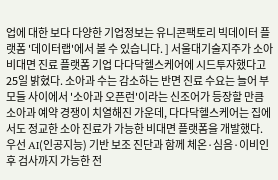업에 대한 보다 다양한 기업정보는 유니콘팩토리 빅데이터 플랫폼 '데이터랩'에서 볼 수 있습니다. ] 서울대기술지주가 소아 비대면 진료 플랫폼 기업 다다닥헬스케어에 시드투자했다고 25일 밝혔다. 소아과 수는 감소하는 반면 진료 수요는 늘어 부모들 사이에서 '소아과 오픈런'이라는 신조어가 등장할 만큼 소아과 예약 경쟁이 치열해진 가운데, 다다닥헬스케어는 집에서도 정교한 소아 진료가 가능한 비대면 플랫폼을 개발했다. 우선 AI(인공지능) 기반 보조 진단과 함께 체온·심음·이비인후 검사까지 가능한 전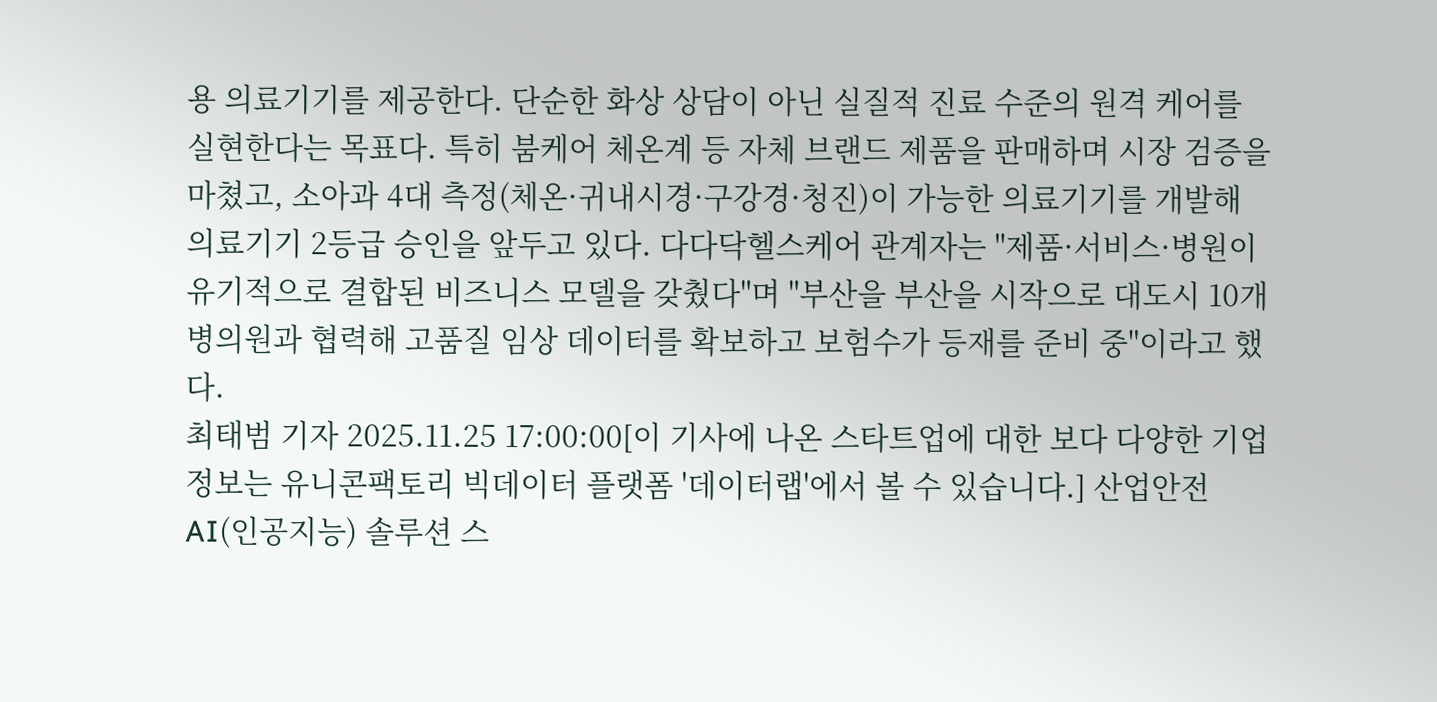용 의료기기를 제공한다. 단순한 화상 상담이 아닌 실질적 진료 수준의 원격 케어를 실현한다는 목표다. 특히 붐케어 체온계 등 자체 브랜드 제품을 판매하며 시장 검증을 마쳤고, 소아과 4대 측정(체온·귀내시경·구강경·청진)이 가능한 의료기기를 개발해 의료기기 2등급 승인을 앞두고 있다. 다다닥헬스케어 관계자는 "제품·서비스·병원이 유기적으로 결합된 비즈니스 모델을 갖췄다"며 "부산을 부산을 시작으로 대도시 10개 병의원과 협력해 고품질 임상 데이터를 확보하고 보험수가 등재를 준비 중"이라고 했다.
최태범 기자 2025.11.25 17:00:00[이 기사에 나온 스타트업에 대한 보다 다양한 기업정보는 유니콘팩토리 빅데이터 플랫폼 '데이터랩'에서 볼 수 있습니다.] 산업안전 AI(인공지능) 솔루션 스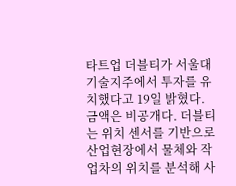타트업 더블티가 서울대기술지주에서 투자를 유치했다고 19일 밝혔다. 금액은 비공개다. 더블티는 위치 센서를 기반으로 산업현장에서 물체와 작업차의 위치를 분석해 사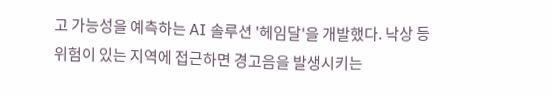고 가능성을 예측하는 AI 솔루션 '헤임달'을 개발했다. 낙상 등 위험이 있는 지역에 접근하면 경고음을 발생시키는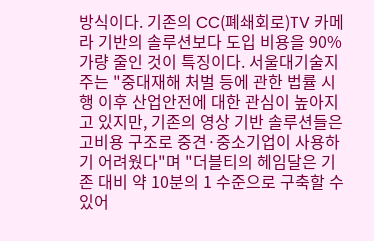방식이다. 기존의 CC(폐쇄회로)TV 카메라 기반의 솔루션보다 도입 비용을 90%가량 줄인 것이 특징이다. 서울대기술지주는 "중대재해 처벌 등에 관한 법률 시행 이후 산업안전에 대한 관심이 높아지고 있지만, 기존의 영상 기반 솔루션들은 고비용 구조로 중견·중소기업이 사용하기 어려웠다"며 "더블티의 헤임달은 기존 대비 약 10분의 1 수준으로 구축할 수 있어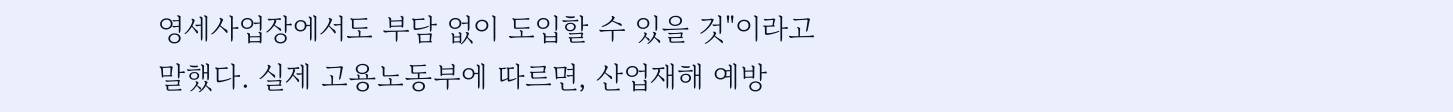영세사업장에서도 부담 없이 도입할 수 있을 것"이라고 말했다. 실제 고용노동부에 따르면, 산업재해 예방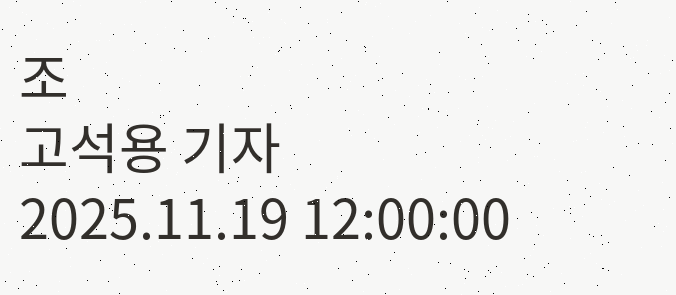조
고석용 기자 2025.11.19 12:00:00